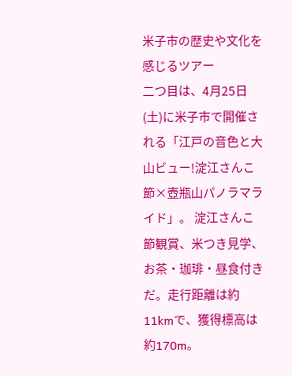米子市の歴史や文化を感じるツアー
二つ目は、4月25日(土)に米子市で開催される「江戸の音色と大山ビュー!淀江さんこ節×壺瓶山パノラマライド」。 淀江さんこ節観賞、米つき見学、お茶・珈琲・昼食付きだ。走行距離は約11kmで、獲得標高は約170m。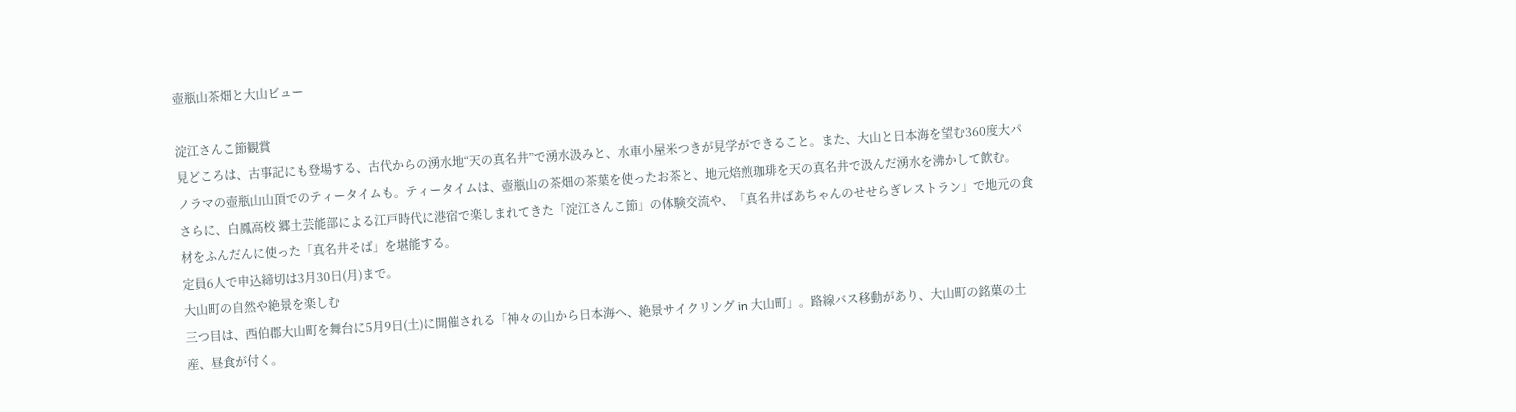壺瓶山茶畑と大山ビュー

淀江さんこ節観賞
見どころは、古事記にも登場する、古代からの湧水地“天の真名井”で湧水汲みと、水車小屋米つきが見学ができること。また、大山と日本海を望む360度大パノラマの壺瓶山山頂でのティータイムも。ティータイムは、壺瓶山の茶畑の茶葉を使ったお茶と、地元焙煎珈琲を天の真名井で汲んだ湧水を沸かして飲む。
さらに、白鳳高校 郷土芸能部による江戸時代に港宿で楽しまれてきた「淀江さんこ節」の体験交流や、「真名井ばあちゃんのせせらぎレストラン」で地元の食材をふんだんに使った「真名井そば」を堪能する。
定員6人で申込締切は3月30日(月)まで。
大山町の自然や絶景を楽しむ
三つ目は、西伯郡大山町を舞台に5月9日(土)に開催される「神々の山から日本海へ、絶景サイクリング in 大山町」。路線バス移動があり、大山町の銘菓の土産、昼食が付く。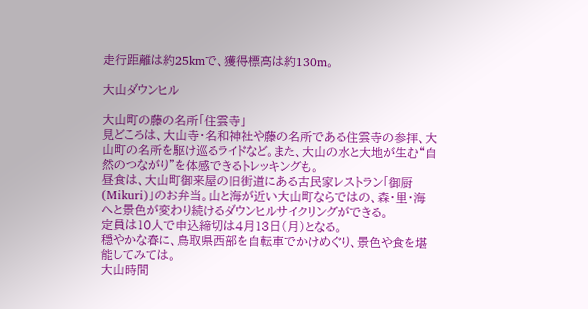走行距離は約25kmで、獲得標高は約130m。

大山ダウンヒル

大山町の藤の名所「住雲寺」
見どころは、大山寺・名和神社や藤の名所である住雲寺の参拝、大山町の名所を駆け巡るライドなど。また、大山の水と大地が生む“自然のつながり”を体感できるトレッキングも。
昼食は、大山町御来屋の旧街道にある古民家レストラン「御厨(Mikuri)」のお弁当。山と海が近い大山町ならではの、森・里・海へと景色が変わり続けるダウンヒルサイクリングができる。
定員は10人で申込締切は4月13日(月)となる。
穏やかな春に、鳥取県西部を自転車でかけめぐり、景色や食を堪能してみては。
大山時間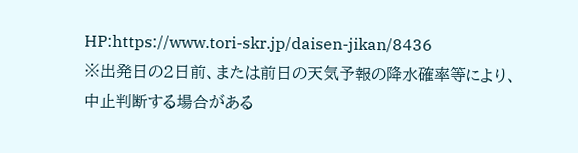HP:https://www.tori-skr.jp/daisen-jikan/8436
※出発日の2日前、または前日の天気予報の降水確率等により、中止判断する場合がある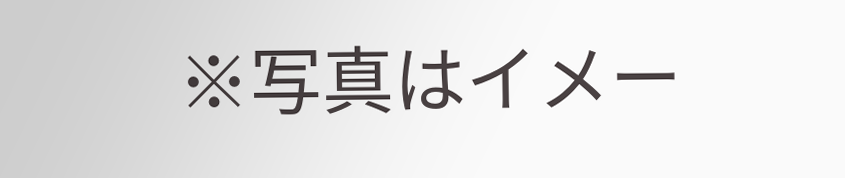※写真はイメー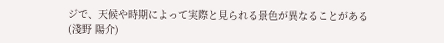ジで、天候や時期によって実際と見られる景色が異なることがある
(淺野 陽介)